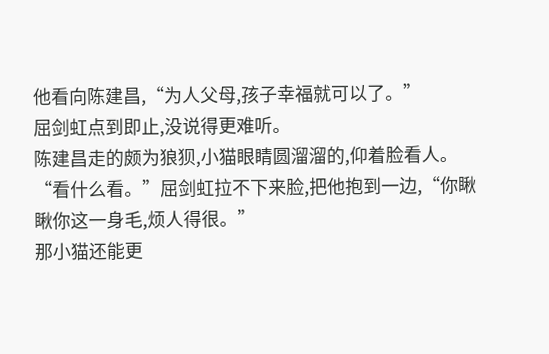他看向陈建昌,“为人父母,孩子幸福就可以了。”
屈剑虹点到即止,没说得更难听。
陈建昌走的颇为狼狈,小猫眼睛圆溜溜的,仰着脸看人。
“看什么看。”屈剑虹拉不下来脸,把他抱到一边,“你瞅瞅你这一身毛,烦人得很。”
那小猫还能更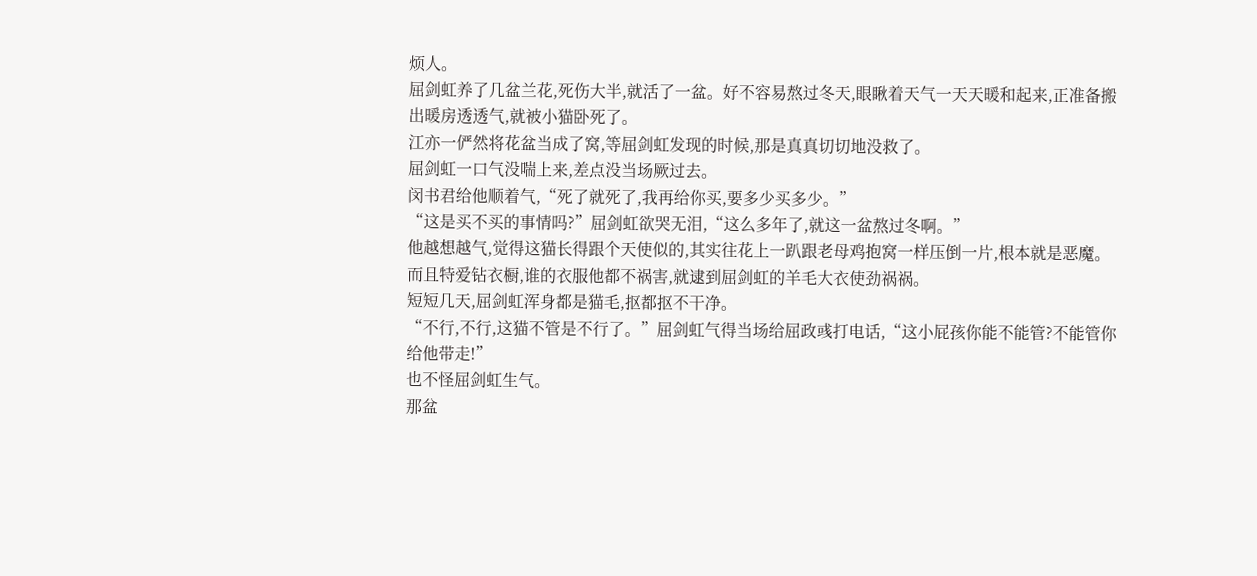烦人。
屈剑虹养了几盆兰花,死伤大半,就活了一盆。好不容易熬过冬天,眼瞅着天气一天天暖和起来,正准备搬出暖房透透气,就被小猫卧死了。
江亦一俨然将花盆当成了窝,等屈剑虹发现的时候,那是真真切切地没救了。
屈剑虹一口气没喘上来,差点没当场厥过去。
闵书君给他顺着气,“死了就死了,我再给你买,要多少买多少。”
“这是买不买的事情吗?”屈剑虹欲哭无泪,“这么多年了,就这一盆熬过冬啊。”
他越想越气,觉得这猫长得跟个天使似的,其实往花上一趴跟老母鸡抱窝一样压倒一片,根本就是恶魔。
而且特爱钻衣橱,谁的衣服他都不祸害,就逮到屈剑虹的羊毛大衣使劲祸祸。
短短几天,屈剑虹浑身都是猫毛,抠都抠不干净。
“不行,不行,这猫不管是不行了。”屈剑虹气得当场给屈政彧打电话,“这小屁孩你能不能管?不能管你给他带走!”
也不怪屈剑虹生气。
那盆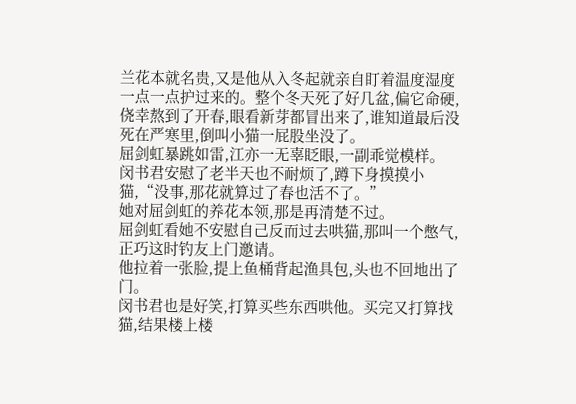兰花本就名贵,又是他从入冬起就亲自盯着温度湿度一点一点护过来的。整个冬天死了好几盆,偏它命硬,侥幸熬到了开春,眼看新芽都冒出来了,谁知道最后没死在严寒里,倒叫小猫一屁股坐没了。
屈剑虹暴跳如雷,江亦一无辜眨眼,一副乖觉模样。
闵书君安慰了老半天也不耐烦了,蹲下身摸摸小猫,“没事,那花就算过了春也活不了。”
她对屈剑虹的养花本领,那是再清楚不过。
屈剑虹看她不安慰自己反而过去哄猫,那叫一个憋气,正巧这时钓友上门邀请。
他拉着一张脸,提上鱼桶背起渔具包,头也不回地出了门。
闵书君也是好笑,打算买些东西哄他。买完又打算找猫,结果楼上楼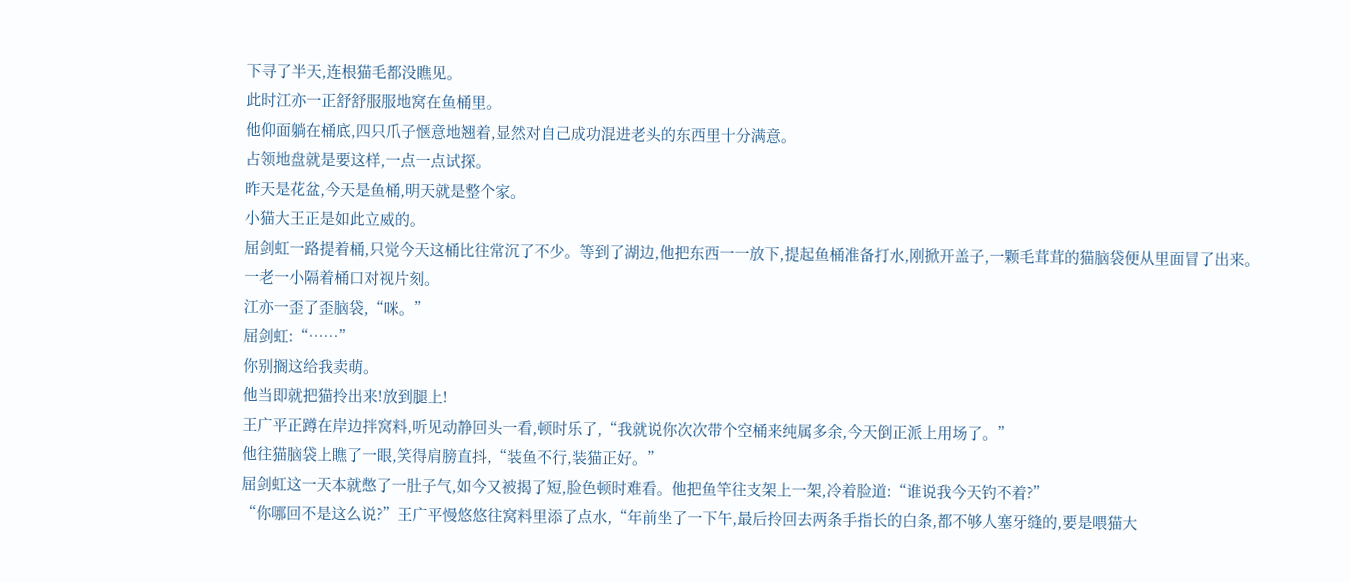下寻了半天,连根猫毛都没瞧见。
此时江亦一正舒舒服服地窝在鱼桶里。
他仰面躺在桶底,四只爪子惬意地翘着,显然对自己成功混进老头的东西里十分满意。
占领地盘就是要这样,一点一点试探。
昨天是花盆,今天是鱼桶,明天就是整个家。
小猫大王正是如此立威的。
屈剑虹一路提着桶,只觉今天这桶比往常沉了不少。等到了湖边,他把东西一一放下,提起鱼桶准备打水,刚掀开盖子,一颗毛茸茸的猫脑袋便从里面冒了出来。
一老一小隔着桶口对视片刻。
江亦一歪了歪脑袋,“咪。”
屈剑虹:“……”
你别搁这给我卖萌。
他当即就把猫拎出来!放到腿上!
王广平正蹲在岸边拌窝料,听见动静回头一看,顿时乐了,“我就说你次次带个空桶来纯属多余,今天倒正派上用场了。”
他往猫脑袋上瞧了一眼,笑得肩膀直抖,“装鱼不行,装猫正好。”
屈剑虹这一天本就憋了一肚子气,如今又被揭了短,脸色顿时难看。他把鱼竿往支架上一架,冷着脸道:“谁说我今天钓不着?”
“你哪回不是这么说?”王广平慢悠悠往窝料里添了点水,“年前坐了一下午,最后拎回去两条手指长的白条,都不够人塞牙缝的,要是喂猫大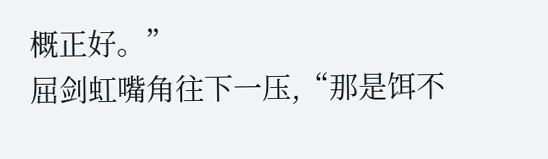概正好。”
屈剑虹嘴角往下一压,“那是饵不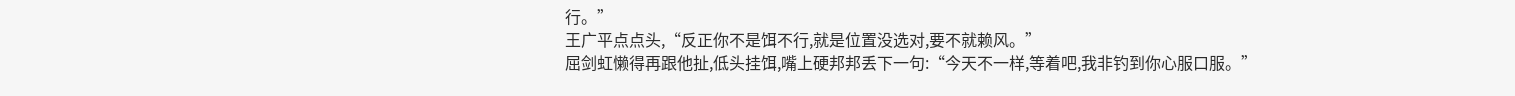行。”
王广平点点头,“反正你不是饵不行,就是位置没选对,要不就赖风。”
屈剑虹懒得再跟他扯,低头挂饵,嘴上硬邦邦丢下一句:“今天不一样,等着吧,我非钓到你心服口服。”